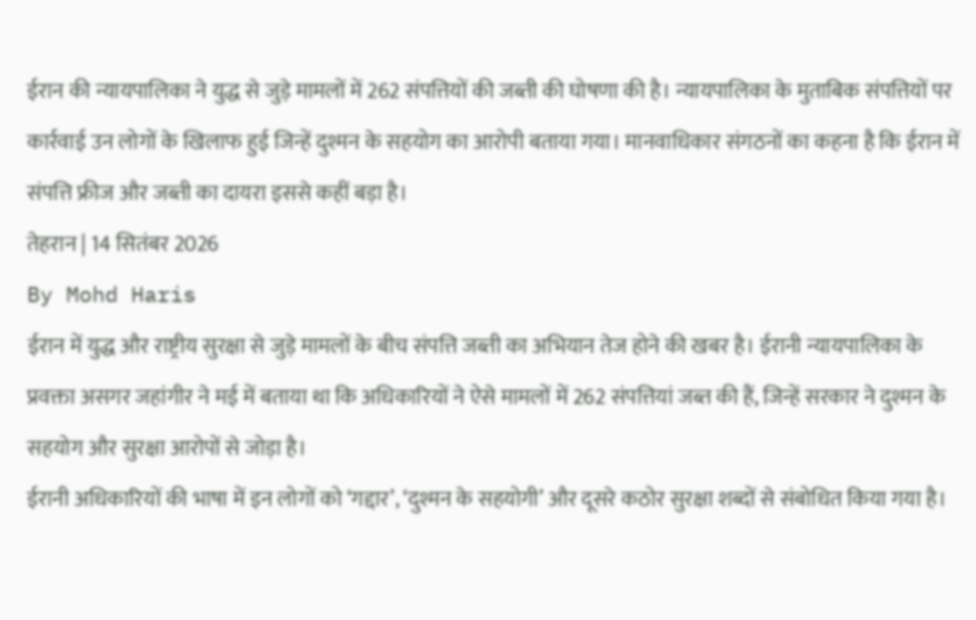ईरान की न्यायपालिका ने युद्ध से जुड़े मामलों में 262 संपत्तियों की जब्ती की घोषणा की है। न्यायपालिका के मुताबिक संपत्तियों पर कार्रवाई उन लोगों के खिलाफ हुई जिन्हें दुश्मन के सहयोग का आरोपी बताया गया। मानवाधिकार संगठनों का कहना है कि ईरान में संपत्ति फ्रीज और जब्ती का दायरा इससे कहीं बड़ा है।
तेहरान | 14 सितंबर 2026
By Mohd Haris
ईरान में युद्ध और राष्ट्रीय सुरक्षा से जुड़े मामलों के बीच संपत्ति जब्ती का अभियान तेज होने की खबर है। ईरानी न्यायपालिका के प्रवक्ता असगर जहांगीर ने मई में बताया था कि अधिकारियों ने ऐसे मामलों में 262 संपत्तियां जब्त की हैं, जिन्हें सरकार ने दुश्मन के सहयोग और सुरक्षा आरोपों से जोड़ा है।
ईरानी अधिकारियों की भाषा में इन लोगों को ‘गद्दार’, ‘दुश्मन के सहयोगी’ और दूसरे कठोर सुरक्षा शब्दों से संबोधित किया गया है।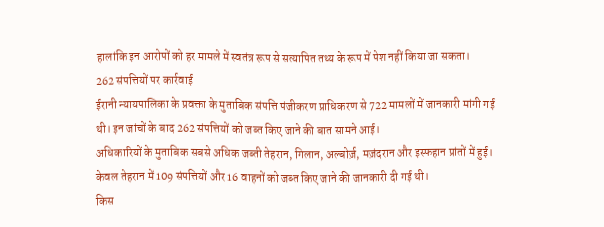हालांकि इन आरोपों को हर मामले में स्वतंत्र रूप से सत्यापित तथ्य के रूप में पेश नहीं किया जा सकता।
262 संपत्तियों पर कार्रवाई
ईरानी न्यायपालिका के प्रवक्ता के मुताबिक संपत्ति पंजीकरण प्राधिकरण से 722 मामलों में जानकारी मांगी गई थी। इन जांचों के बाद 262 संपत्तियों को जब्त किए जाने की बात सामने आई।
अधिकारियों के मुताबिक सबसे अधिक जब्ती तेहरान, गिलान, अल्बोर्ज़, मज़ंदरान और इस्फहान प्रांतों में हुई।
केवल तेहरान में 109 संपत्तियों और 16 वाहनों को जब्त किए जाने की जानकारी दी गई थी।
किस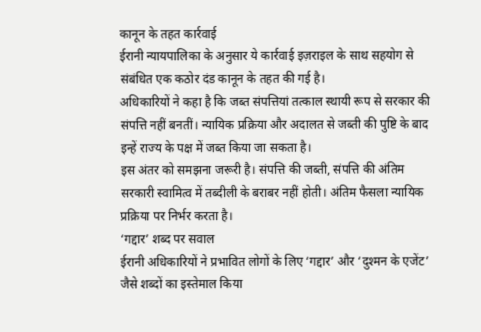कानून के तहत कार्रवाई
ईरानी न्यायपालिका के अनुसार ये कार्रवाई इज़राइल के साथ सहयोग से संबंधित एक कठोर दंड कानून के तहत की गई है।
अधिकारियों ने कहा है कि जब्त संपत्तियां तत्काल स्थायी रूप से सरकार की संपत्ति नहीं बनतीं। न्यायिक प्रक्रिया और अदालत से जब्ती की पुष्टि के बाद इन्हें राज्य के पक्ष में जब्त किया जा सकता है।
इस अंतर को समझना जरूरी है। संपत्ति की जब्ती, संपत्ति की अंतिम सरकारी स्वामित्व में तब्दीली के बराबर नहीं होती। अंतिम फैसला न्यायिक प्रक्रिया पर निर्भर करता है।
‘गद्दार’ शब्द पर सवाल
ईरानी अधिकारियों ने प्रभावित लोगों के लिए ‘गद्दार’ और ‘दुश्मन के एजेंट’ जैसे शब्दों का इस्तेमाल किया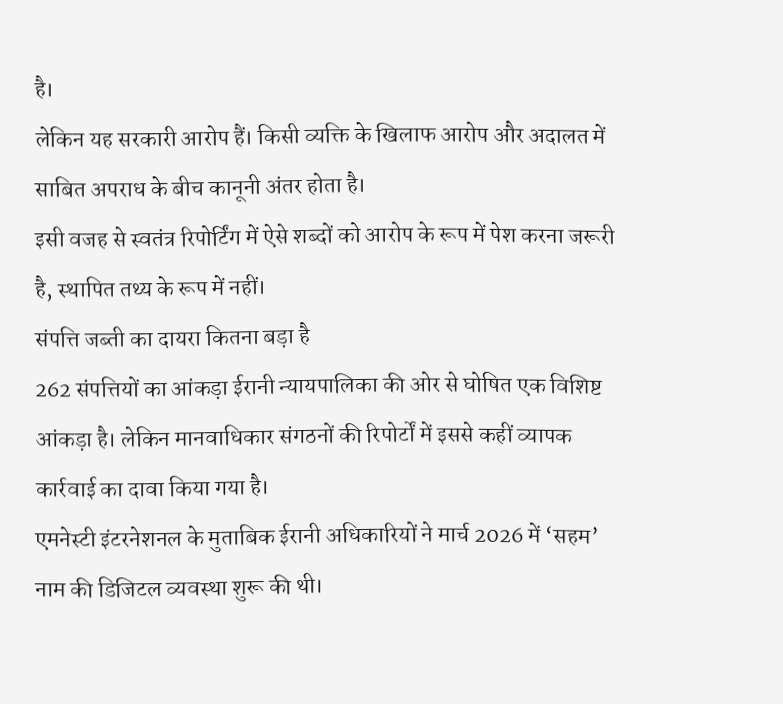है।
लेकिन यह सरकारी आरोप हैं। किसी व्यक्ति के खिलाफ आरोप और अदालत में साबित अपराध के बीच कानूनी अंतर होता है।
इसी वजह से स्वतंत्र रिपोर्टिंग में ऐसे शब्दों को आरोप के रूप में पेश करना जरूरी है, स्थापित तथ्य के रूप में नहीं।
संपत्ति जब्ती का दायरा कितना बड़ा है
262 संपत्तियों का आंकड़ा ईरानी न्यायपालिका की ओर से घोषित एक विशिष्ट आंकड़ा है। लेकिन मानवाधिकार संगठनों की रिपोर्टों में इससे कहीं व्यापक कार्रवाई का दावा किया गया है।
एमनेस्टी इंटरनेशनल के मुताबिक ईरानी अधिकारियों ने मार्च 2026 में ‘सहम’ नाम की डिजिटल व्यवस्था शुरू की थी।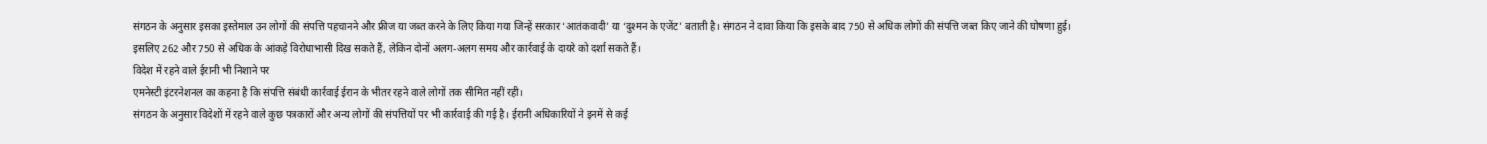संगठन के अनुसार इसका इस्तेमाल उन लोगों की संपत्ति पहचानने और फ्रीज या जब्त करने के लिए किया गया जिन्हें सरकार ‘आतंकवादी’ या ‘दुश्मन के एजेंट’ बताती है। संगठन ने दावा किया कि इसके बाद 750 से अधिक लोगों की संपत्ति जब्त किए जाने की घोषणा हुई।
इसलिए 262 और 750 से अधिक के आंकड़े विरोधाभासी दिख सकते हैं, लेकिन दोनों अलग-अलग समय और कार्रवाई के दायरे को दर्शा सकते हैं।
विदेश में रहने वाले ईरानी भी निशाने पर
एमनेस्टी इंटरनेशनल का कहना है कि संपत्ति संबंधी कार्रवाई ईरान के भीतर रहने वाले लोगों तक सीमित नहीं रही।
संगठन के अनुसार विदेशों में रहने वाले कुछ पत्रकारों और अन्य लोगों की संपत्तियों पर भी कार्रवाई की गई है। ईरानी अधिकारियों ने इनमें से कई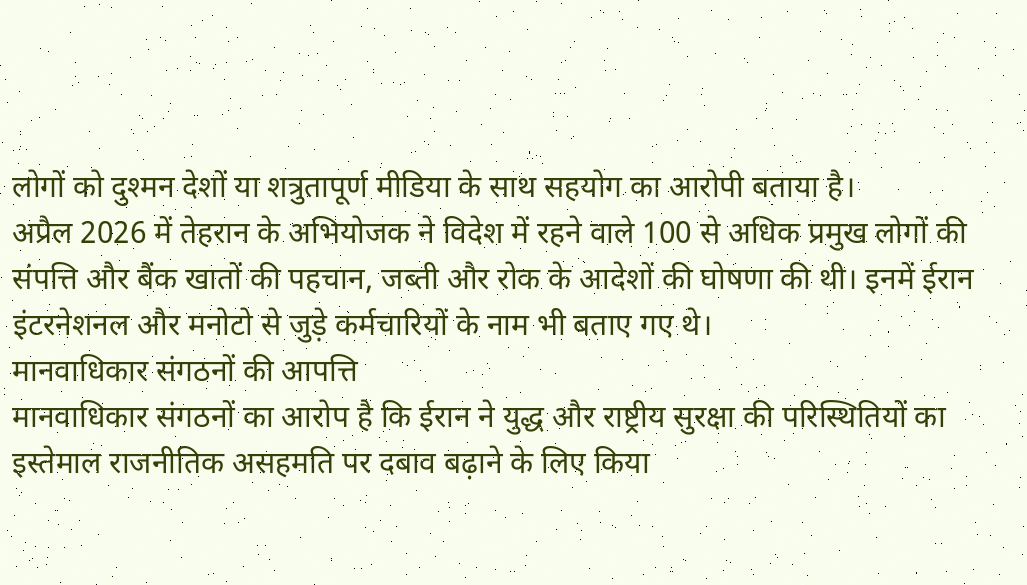लोगों को दुश्मन देशों या शत्रुतापूर्ण मीडिया के साथ सहयोग का आरोपी बताया है।
अप्रैल 2026 में तेहरान के अभियोजक ने विदेश में रहने वाले 100 से अधिक प्रमुख लोगों की संपत्ति और बैंक खातों की पहचान, जब्ती और रोक के आदेशों की घोषणा की थी। इनमें ईरान इंटरनेशनल और मनोटो से जुड़े कर्मचारियों के नाम भी बताए गए थे।
मानवाधिकार संगठनों की आपत्ति
मानवाधिकार संगठनों का आरोप है कि ईरान ने युद्ध और राष्ट्रीय सुरक्षा की परिस्थितियों का इस्तेमाल राजनीतिक असहमति पर दबाव बढ़ाने के लिए किया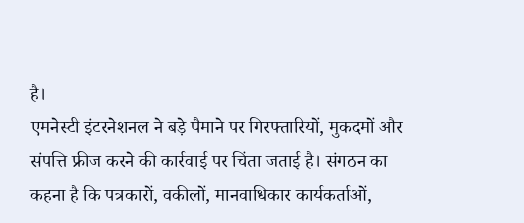है।
एमनेस्टी इंटरनेशनल ने बड़े पैमाने पर गिरफ्तारियों, मुकदमों और संपत्ति फ्रीज करने की कार्रवाई पर चिंता जताई है। संगठन का कहना है कि पत्रकारों, वकीलों, मानवाधिकार कार्यकर्ताओं,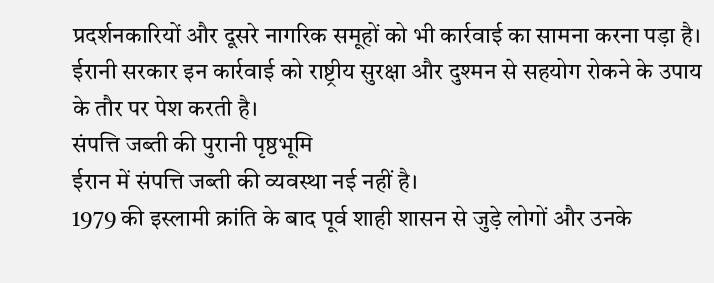प्रदर्शनकारियों और दूसरे नागरिक समूहों को भी कार्रवाई का सामना करना पड़ा है।
ईरानी सरकार इन कार्रवाई को राष्ट्रीय सुरक्षा और दुश्मन से सहयोग रोकने के उपाय के तौर पर पेश करती है।
संपत्ति जब्ती की पुरानी पृष्ठभूमि
ईरान में संपत्ति जब्ती की व्यवस्था नई नहीं है।
1979 की इस्लामी क्रांति के बाद पूर्व शाही शासन से जुड़े लोगों और उनके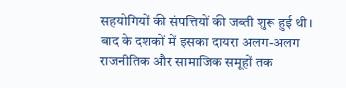सहयोगियों की संपत्तियों की जब्ती शुरू हुई थी। बाद के दशकों में इसका दायरा अलग-अलग राजनीतिक और सामाजिक समूहों तक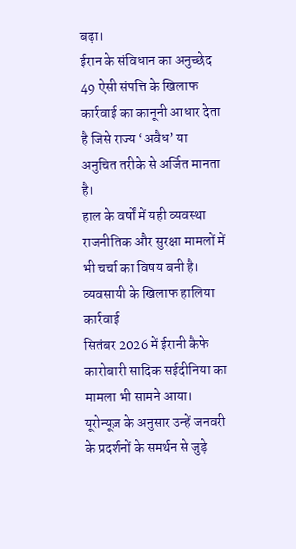बढ़ा।
ईरान के संविधान का अनुच्छेद 49 ऐसी संपत्ति के खिलाफ कार्रवाई का कानूनी आधार देता है जिसे राज्य ‘अवैध’ या अनुचित तरीके से अर्जित मानता है।
हाल के वर्षों में यही व्यवस्था राजनीतिक और सुरक्षा मामलों में भी चर्चा का विषय बनी है।
व्यवसायी के खिलाफ हालिया कार्रवाई
सितंबर 2026 में ईरानी कैफे कारोबारी सादिक सईदीनिया का मामला भी सामने आया। यूरोन्यूज़ के अनुसार उन्हें जनवरी के प्रदर्शनों के समर्थन से जुड़े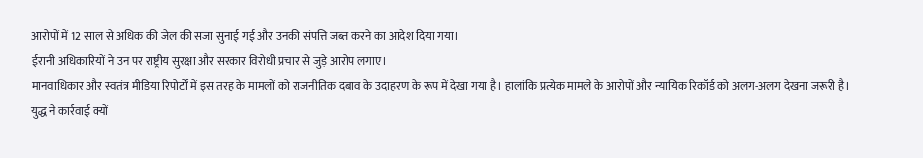आरोपों में 12 साल से अधिक की जेल की सजा सुनाई गई और उनकी संपत्ति जब्त करने का आदेश दिया गया।
ईरानी अधिकारियों ने उन पर राष्ट्रीय सुरक्षा और सरकार विरोधी प्रचार से जुड़े आरोप लगाए।
मानवाधिकार और स्वतंत्र मीडिया रिपोर्टों में इस तरह के मामलों को राजनीतिक दबाव के उदाहरण के रूप में देखा गया है। हालांकि प्रत्येक मामले के आरोपों और न्यायिक रिकॉर्ड को अलग-अलग देखना जरूरी है।
युद्ध ने कार्रवाई क्यों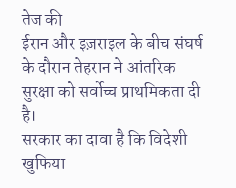तेज की
ईरान और इज़राइल के बीच संघर्ष के दौरान तेहरान ने आंतरिक सुरक्षा को सर्वोच्च प्राथमिकता दी है।
सरकार का दावा है कि विदेशी खुफिया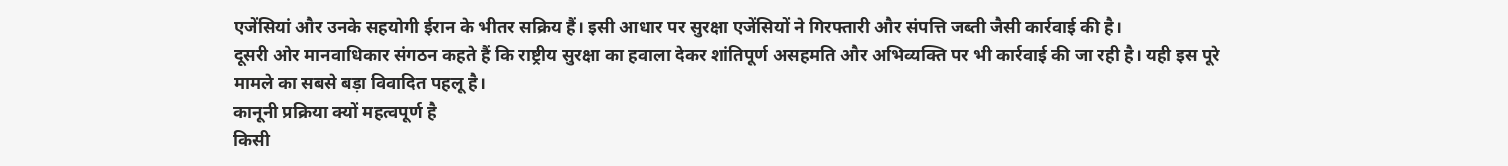एजेंसियां और उनके सहयोगी ईरान के भीतर सक्रिय हैं। इसी आधार पर सुरक्षा एजेंसियों ने गिरफ्तारी और संपत्ति जब्ती जैसी कार्रवाई की है।
दूसरी ओर मानवाधिकार संगठन कहते हैं कि राष्ट्रीय सुरक्षा का हवाला देकर शांतिपूर्ण असहमति और अभिव्यक्ति पर भी कार्रवाई की जा रही है। यही इस पूरे मामले का सबसे बड़ा विवादित पहलू है।
कानूनी प्रक्रिया क्यों महत्वपूर्ण है
किसी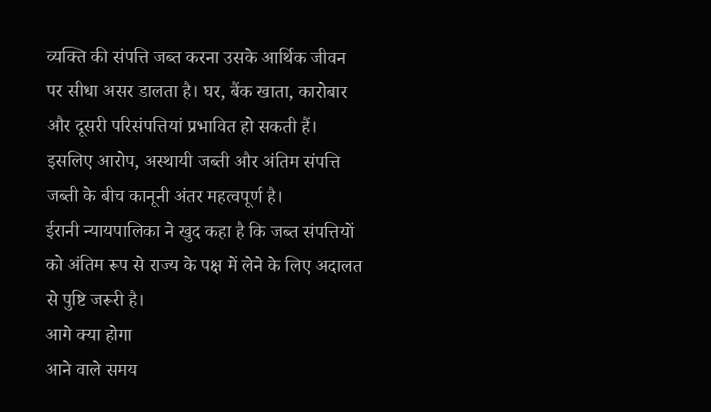व्यक्ति की संपत्ति जब्त करना उसके आर्थिक जीवन पर सीधा असर डालता है। घर, बैंक खाता, कारोबार और दूसरी परिसंपत्तियां प्रभावित हो सकती हैं।
इसलिए आरोप, अस्थायी जब्ती और अंतिम संपत्ति जब्ती के बीच कानूनी अंतर महत्वपूर्ण है।
ईरानी न्यायपालिका ने खुद कहा है कि जब्त संपत्तियों को अंतिम रूप से राज्य के पक्ष में लेने के लिए अदालत से पुष्टि जरूरी है।
आगे क्या होगा
आने वाले समय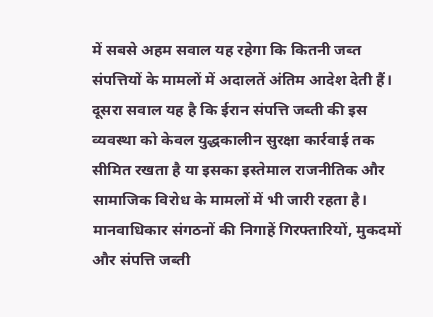में सबसे अहम सवाल यह रहेगा कि कितनी जब्त संपत्तियों के मामलों में अदालतें अंतिम आदेश देती हैं।
दूसरा सवाल यह है कि ईरान संपत्ति जब्ती की इस व्यवस्था को केवल युद्धकालीन सुरक्षा कार्रवाई तक सीमित रखता है या इसका इस्तेमाल राजनीतिक और सामाजिक विरोध के मामलों में भी जारी रहता है।
मानवाधिकार संगठनों की निगाहें गिरफ्तारियों, मुकदमों और संपत्ति जब्ती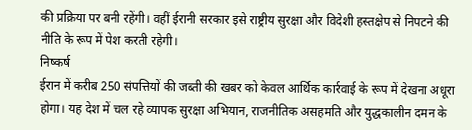की प्रक्रिया पर बनी रहेंगी। वहीं ईरानी सरकार इसे राष्ट्रीय सुरक्षा और विदेशी हस्तक्षेप से निपटने की नीति के रूप में पेश करती रहेगी।
निष्कर्ष
ईरान में करीब 250 संपत्तियों की जब्ती की खबर को केवल आर्थिक कार्रवाई के रूप में देखना अधूरा होगा। यह देश में चल रहे व्यापक सुरक्षा अभियान, राजनीतिक असहमति और युद्धकालीन दमन के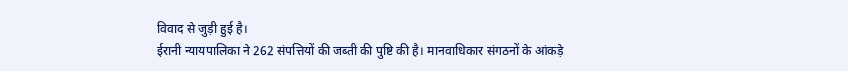विवाद से जुड़ी हुई है।
ईरानी न्यायपालिका ने 262 संपत्तियों की जब्ती की पुष्टि की है। मानवाधिकार संगठनों के आंकड़े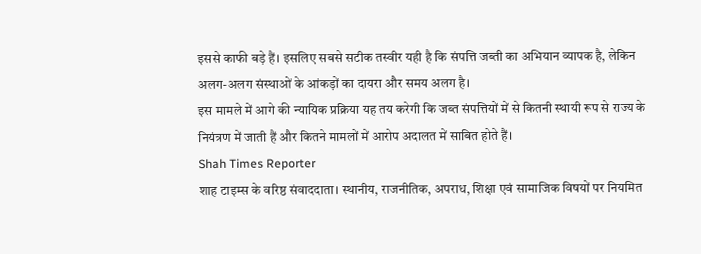इससे काफी बड़े हैं। इसलिए सबसे सटीक तस्वीर यही है कि संपत्ति जब्ती का अभियान व्यापक है, लेकिन अलग-अलग संस्थाओं के आंकड़ों का दायरा और समय अलग है।
इस मामले में आगे की न्यायिक प्रक्रिया यह तय करेगी कि जब्त संपत्तियों में से कितनी स्थायी रूप से राज्य के नियंत्रण में जाती हैं और कितने मामलों में आरोप अदालत में साबित होते हैं।
Shah Times Reporter
शाह टाइम्स के वरिष्ठ संवाददाता। स्थानीय, राजनीतिक, अपराध, शिक्षा एवं सामाजिक विषयों पर नियमित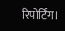रिपोर्टिंग।